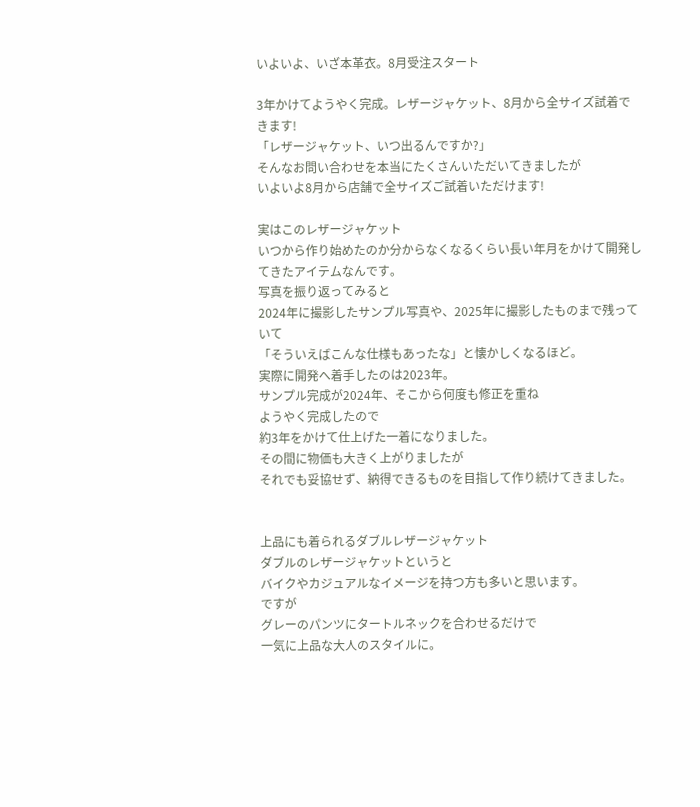いよいよ、いざ本革衣。8月受注スタート

3年かけてようやく完成。レザージャケット、8月から全サイズ試着できます!
「レザージャケット、いつ出るんですか?」
そんなお問い合わせを本当にたくさんいただいてきましたが
いよいよ8月から店舗で全サイズご試着いただけます!

実はこのレザージャケット
いつから作り始めたのか分からなくなるくらい長い年月をかけて開発してきたアイテムなんです。
写真を振り返ってみると
2024年に撮影したサンプル写真や、2025年に撮影したものまで残っていて
「そういえばこんな仕様もあったな」と懐かしくなるほど。
実際に開発へ着手したのは2023年。
サンプル完成が2024年、そこから何度も修正を重ね
ようやく完成したので
約3年をかけて仕上げた一着になりました。
その間に物価も大きく上がりましたが
それでも妥協せず、納得できるものを目指して作り続けてきました。


上品にも着られるダブルレザージャケット
ダブルのレザージャケットというと
バイクやカジュアルなイメージを持つ方も多いと思います。
ですが
グレーのパンツにタートルネックを合わせるだけで
一気に上品な大人のスタイルに。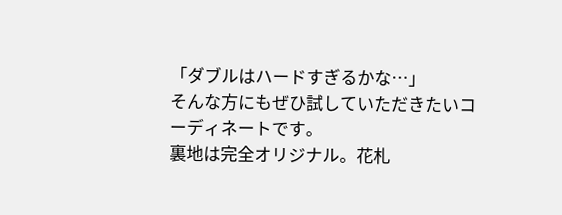「ダブルはハードすぎるかな…」
そんな方にもぜひ試していただきたいコーディネートです。
裏地は完全オリジナル。花札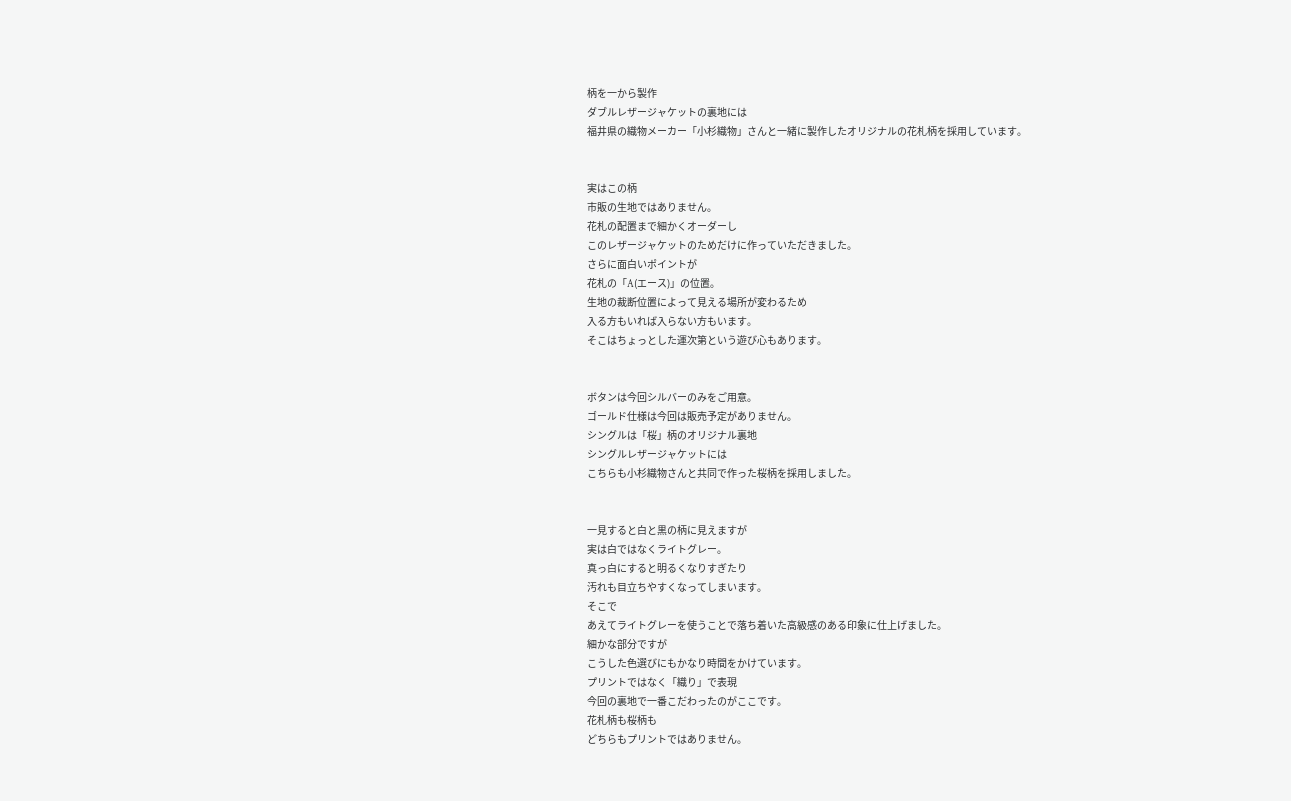柄を一から製作
ダブルレザージャケットの裏地には
福井県の織物メーカー「小杉織物」さんと一緒に製作したオリジナルの花札柄を採用しています。


実はこの柄
市販の生地ではありません。
花札の配置まで細かくオーダーし
このレザージャケットのためだけに作っていただきました。
さらに面白いポイントが
花札の「A(エース)」の位置。
生地の裁断位置によって見える場所が変わるため
入る方もいれば入らない方もいます。
そこはちょっとした運次第という遊び心もあります。


ボタンは今回シルバーのみをご用意。
ゴールド仕様は今回は販売予定がありません。
シングルは「桜」柄のオリジナル裏地
シングルレザージャケットには
こちらも小杉織物さんと共同で作った桜柄を採用しました。


一見すると白と黒の柄に見えますが
実は白ではなくライトグレー。
真っ白にすると明るくなりすぎたり
汚れも目立ちやすくなってしまいます。
そこで
あえてライトグレーを使うことで落ち着いた高級感のある印象に仕上げました。
細かな部分ですが
こうした色選びにもかなり時間をかけています。
プリントではなく「織り」で表現
今回の裏地で一番こだわったのがここです。
花札柄も桜柄も
どちらもプリントではありません。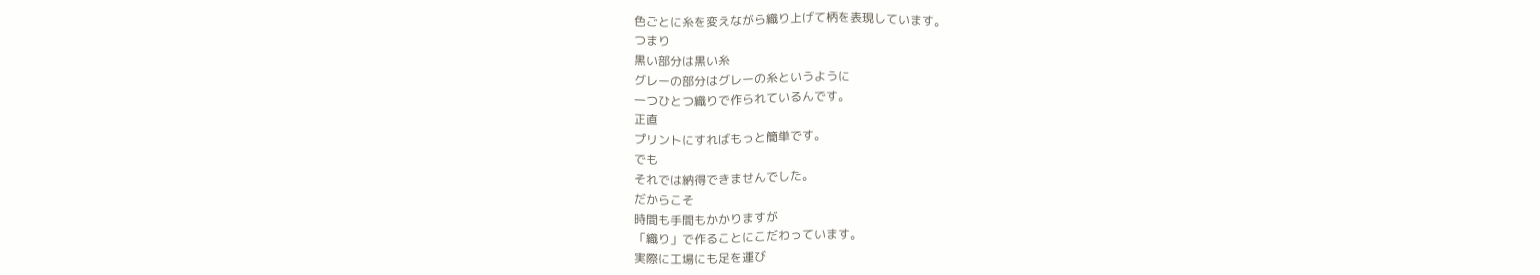色ごとに糸を変えながら織り上げて柄を表現しています。
つまり
黒い部分は黒い糸
グレーの部分はグレーの糸というように
一つひとつ織りで作られているんです。
正直
プリントにすればもっと簡単です。
でも
それでは納得できませんでした。
だからこそ
時間も手間もかかりますが
「織り」で作ることにこだわっています。
実際に工場にも足を運び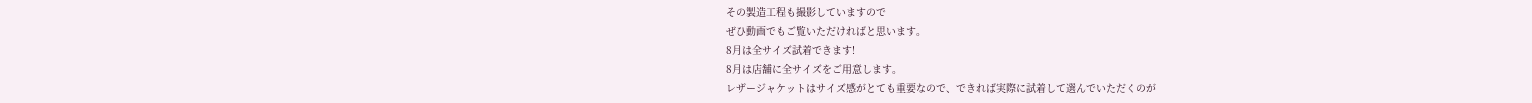その製造工程も撮影していますので
ぜひ動画でもご覧いただければと思います。
8月は全サイズ試着できます!
8月は店舗に全サイズをご用意します。
レザージャケットはサイズ感がとても重要なので、できれば実際に試着して選んでいただくのが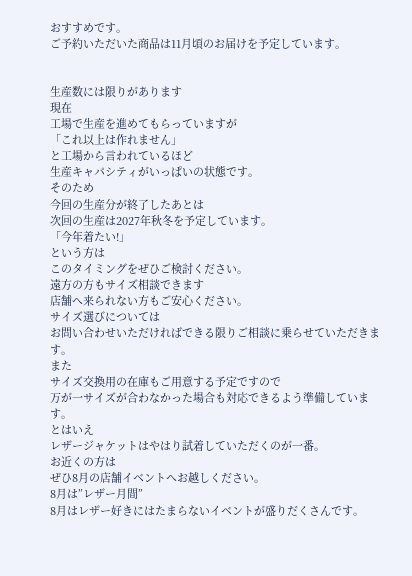おすすめです。
ご予約いただいた商品は11月頃のお届けを予定しています。


生産数には限りがあります
現在
工場で生産を進めてもらっていますが
「これ以上は作れません」
と工場から言われているほど
生産キャパシティがいっぱいの状態です。
そのため
今回の生産分が終了したあとは
次回の生産は2027年秋冬を予定しています。
「今年着たい!」
という方は
このタイミングをぜひご検討ください。
遠方の方もサイズ相談できます
店舗へ来られない方もご安心ください。
サイズ選びについては
お問い合わせいただければできる限りご相談に乗らせていただきます。
また
サイズ交換用の在庫もご用意する予定ですので
万が一サイズが合わなかった場合も対応できるよう準備しています。
とはいえ
レザージャケットはやはり試着していただくのが一番。
お近くの方は
ぜひ8月の店舗イベントへお越しください。
8月は”レザー月間”
8月はレザー好きにはたまらないイベントが盛りだくさんです。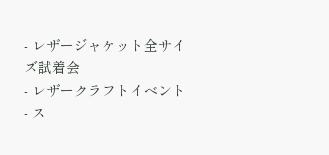- レザージャケット全サイズ試着会
- レザークラフトイベント
- ス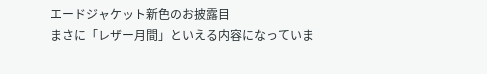エードジャケット新色のお披露目
まさに「レザー月間」といえる内容になっていま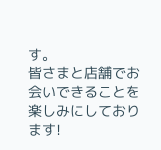す。
皆さまと店舗でお会いできることを楽しみにしております!